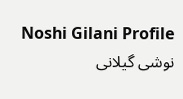Noshi Gilani Profile
نوشی گیلانی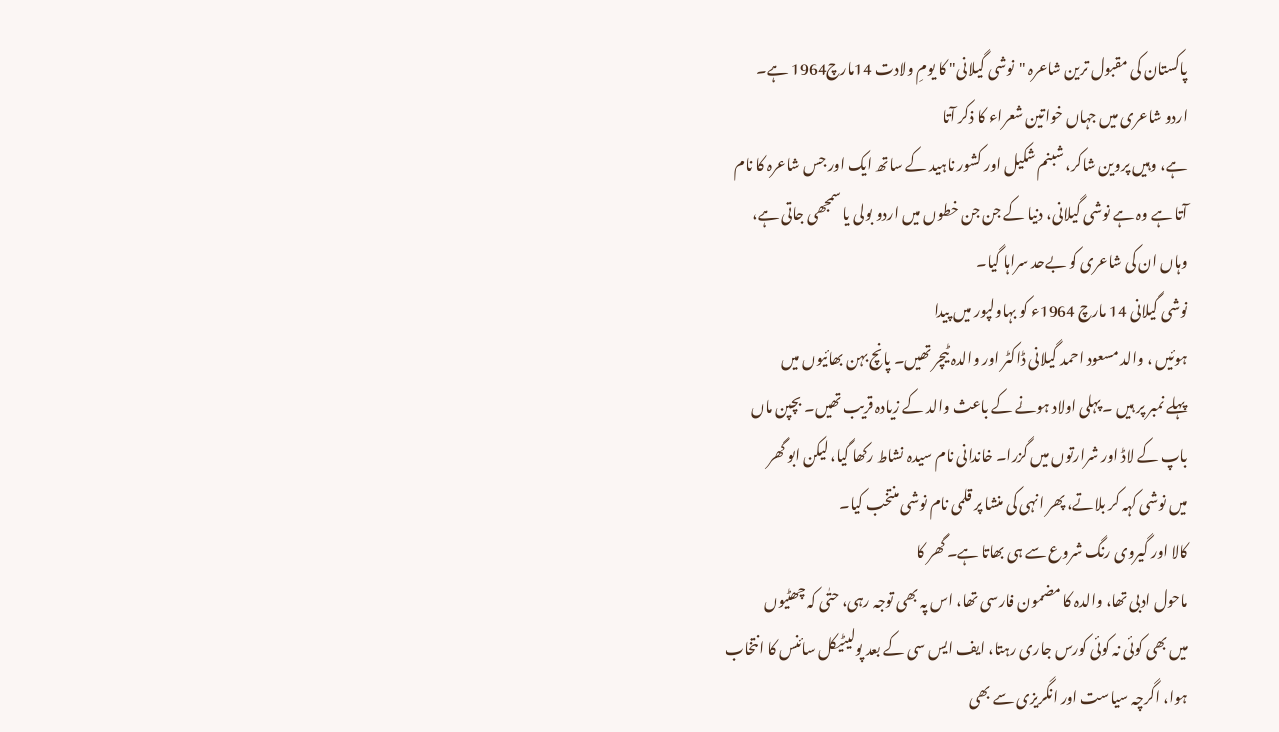پاکستان کی مقبول ترین شاعرہ "نوشی گیلانی" کا یومِ ولادت 14مارچ1964 ہے۔
اردو شاعری میں جہاں خواتین شعراء کا ذکر آتا
ہے، وہیں پروین شاکر، شبنم شکیل اور کشور ناہید کے ساتھ ایک اور جس شاعرہ کا نام
آتا ہے وہ ہے نوشی گیلانی، دنیا کے جن جن خطوں میں اردو بولی یا سمجھی جاتی ہے،
وہاں ان کی شاعری کو بےحد سراہا گیا۔
نوشی گیلانی 14 مارچ 1964ء کو بہاولپور میں پیدا
ہوئیں ، والد مسعود احمد گیلانی ڈاکٹر اور والدہ ٹیچر تھیں۔ پانچ بہن بھائیوں میں
پہلے نمبر پر ہیں ۔ پہلی اولاد ہونے کے باعث والد کے زیادہ قریب تھیں۔ بچپن ماں
باپ کے لاڈ اور شرارتوں میں گزرا۔ خاندانی نام سیدہ نشاط رکھا گیا، لیکن ابو گھر
میں نوشی کہہ کر بلاتے، پھر انہی کی منشا پر قلمی نام نوشی منتخب کیا۔
کالا اور گیروی رنگ شروع سے ہی بھاتا ہے۔ گھر کا
ماحول ادبی تھا، والدہ کا مضمون فارسی تھا، اس پہ بھی توجہ رہی، حتٰی کہ چھٹیوں
میں بھی کوئی نہ کوئی کورس جاری رہتا، ایف ایس سی کے بعد پولیٹیکل سائنس کا انتخاب
ہوا، اگرچہ سیاست اور انگریزی سے بھی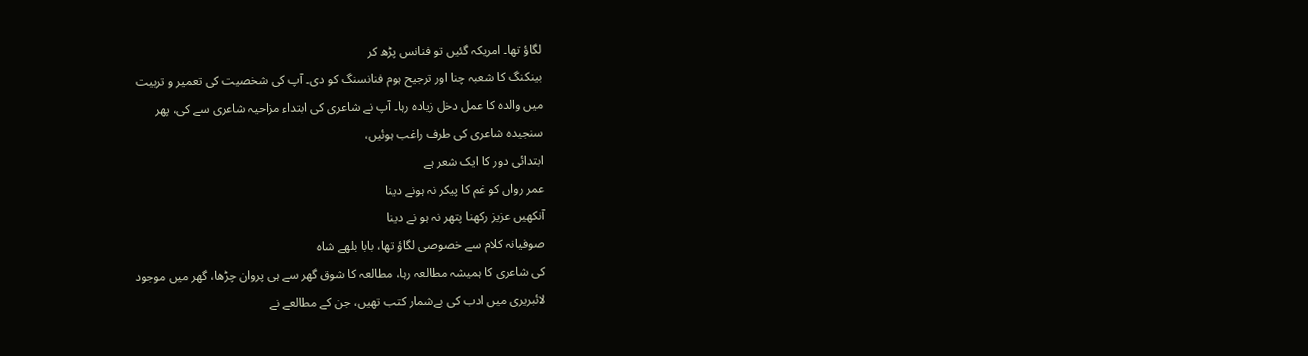لگاؤ تھا۔ امریکہ گئیں تو فنانس پڑھ کر
بینکنگ کا شعبہ چنا اور ترجیح ہوم فنانسنگ کو دی۔ آپ کی شخصیت کی تعمیر و تربیت
میں والدہ کا عمل دخل زیادہ رہا۔ آپ نے شاعری کی ابتداء مزاحیہ شاعری سے کی، پھر
سنجیدہ شاعری کی طرف راغب ہوئیں،
ابتدائی دور کا ایک شعر ہے
عمر رواں کو غم کا پیکر نہ ہونے دینا
آنکھیں عزیز رکھنا پتھر نہ ہو نے دینا
صوفیانہ کلام سے خصوصی لگاؤ تھا، بابا بلھے شاہ
کی شاعری کا ہمیشہ مطالعہ رہا، مطالعہ کا شوق گھر سے ہی پروان چڑھا، گھر میں موجود
لائبریری میں ادب کی بےشمار کتب تھیں، جن کے مطالعے نے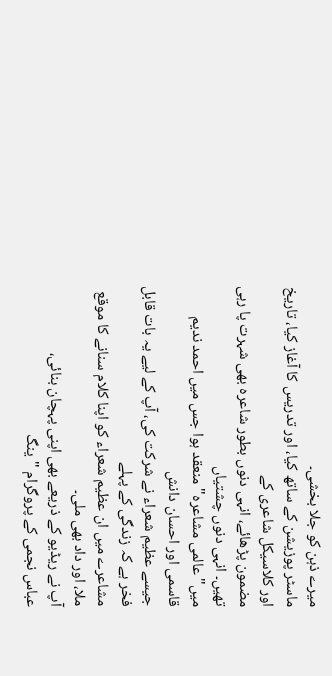میرے ذہن کو جلا بخشی۔
ماسٹر پوزیشن کے ساتھ کیا، اور تدریس کا آغاز کیا، تاریخ اور کلاسیکل شاعری کے
مضمون پڑھائے، انہی دنوں بطور شاعرہ بھی شہرت پا رہی تھیں۔ انہی دنوں چشتیاں
میں"عالمی مشاعرہ" منعقد ہوا جس میں احمد ندیم قاسمی اور احسان دانش
جیسے عظیم شعراء نے شرکت کی، آپ کے لیے یہ بات قابل فخر ہے کہ زندگی کے پہلے
مشاعرے میں ان عظیم شعراء کو اپنا کلام سنانے کا موقع ملا، اور داد بھی ملی۔
آپ نے ریڈیو کے ذریعے بھی اپنی پہچان بنائی،
عباس نجمی کے پروگرام "ینگ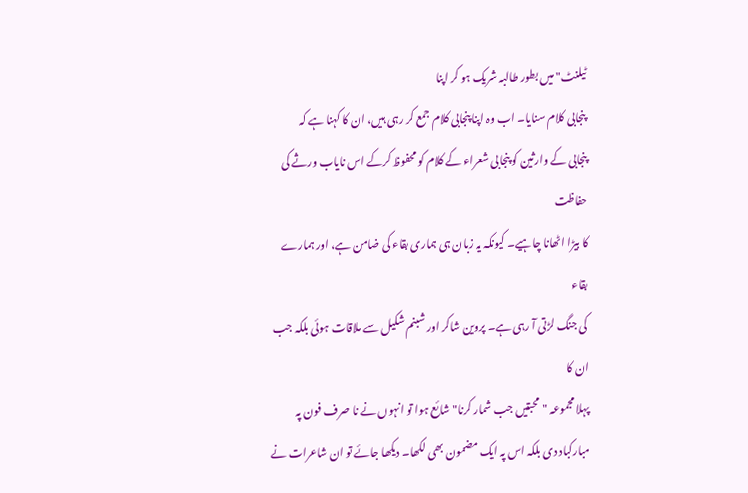ٹیلنٹ" میں بطور طالبہ شریک ہو کر اپنا
پنجابی کلام سنایا۔ اب وہ اپنا پنجابی کلام جمع کر رہی ہیں، ان کا کہنا ہے کہ
پنجابی کے وارثین کو پنجابی شعراء کے کلام کو محفوظ کرکے اس نایاب ورثے کی حفاظت
کا بیڑا اٹھانا چاہیے۔ کیونکہ یہ زبان ہی ہماری بقاء کی ضامن ہے، اور ہمارے بقاء
کی جنگ لڑتی آ رہی ہے۔ پروین شاکر اور شبنم شکیل سے ملاقات ہوئی بلکہ جب ان کا
پہلا مجموعہ "محبتیں جب شمار کرنا" شائع ہوا تو انہوں نے نا صرف فون پہ
مبارکباد دی بلکہ اس پہ ایک مضمون بھی لکھا۔ دیکھا جائے تو ان شاعرات نے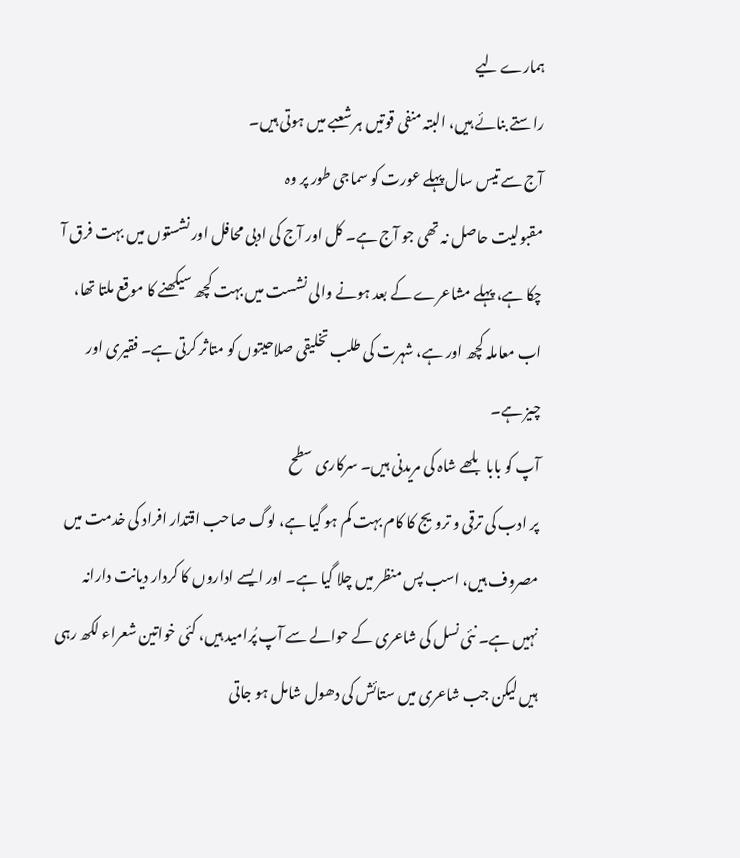ہمارے لیے
راستے بنائے ہیں، البتہ منفی قوتیں ہر شعبے میں ہوتی ہیں۔
آج سے تیس سال پہلے عورت کو سماجی طور پر وہ
مقبولیت حاصل نہ تھی جو آج ہے۔ کل اور آج کی ادبی محافل اور نشستوں میں بہت فرق آ
چکا ہے، پہلے مشاعرے کے بعد ہونے والی نشست میں بہت کچھ سیکھنے کا موقع ملتا تھا،
اب معاملہ کچھ اور ہے، شہرت کی طلب تخلیقی صلاحیتوں کو متاثر کرتی ہے۔ فقیری اور
چیز ہے۔
آپ کو بابا بلھے شاہ کی مریدنی ہیں۔ سرکاری سطح
پر ادب کی ترقی و ترویج کا کام بہت کم ہو گیا ہے، لوگ صاحب اقتدار افراد کی خدمت میں
مصروف ہیں، اسب پس منظر میں چلا گیا ہے۔ اور ایسے اداروں کا کردار دیانت دارانہ
نہیں ہے۔ نئی نسل کی شاعری کے حوالے سے آپ پُرامید ہیں، کئی خواتین شعراء لکھ رہی
ہیں لیکن جب شاعری میں ستائش کی دھول شامل ہو جاتی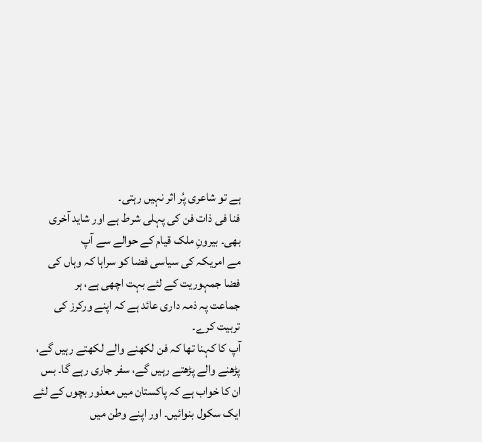ہے تو شاعری پُر اثر نہیں رہتی۔
فنا فی ذات فن کی پہلی شرط ہے اور شاید آخری بھی۔ بیرونِ ملک قیام کے حوالے سے آپ
مے امریکہ کی سیاسی فضا کو سراہا کہ وہاں کی فضا جمہوریت کے لئے بہت اچھی ہے، ہر
جماعت پہ ذمہ داری عائد ہے کہ اپنے ورکرز کی تربیت کرے۔
آپ کا کہنا تھا کہ فن لکھنے والے لکھتے رہیں گے، پڑھنے والے پڑھتے رہیں گے، سفر جاری رہے گا۔ بس ان کا خواب ہے کہ پاکستان میں معذور بچوں کے لئے ایک سکول بنوائیں۔ اور اپنے وطن میں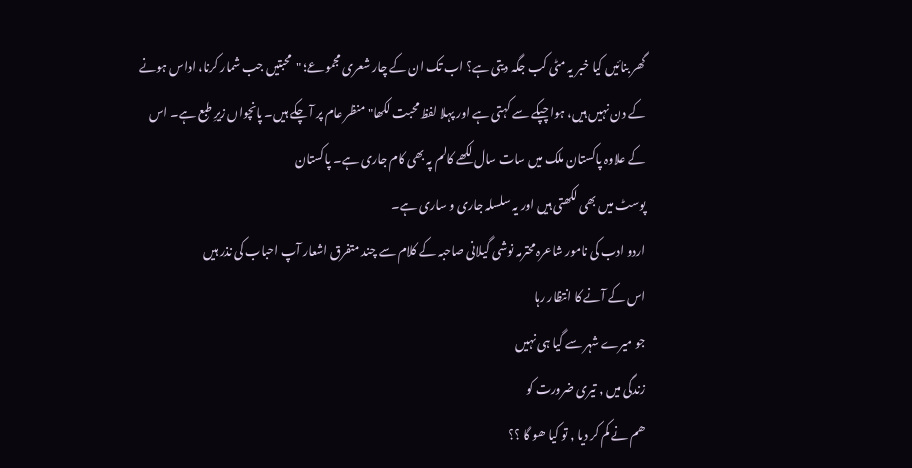گھر بنائیں کیا خبر یہ مٹی کب جگہ دیتی ہے؟ اب تک ان کے چار شعری مجموعے؛ "محبتیں جب شمار کرنا، اداس ہونے کے دن نہیں ہیں، ہوا چپکے سے کہتی ہے اور پہلا لفظ محبت لکھا" منظر عام پر آ چکے ہیں۔ پانچواں زیرِ طبع ہے۔ اس کے علاوہ پاکستان ملک میں سات سال لکھے کالم پہ بھی کام جاری ہے۔ پاکستان
پوسٹ میں بھی لکھتی ہیں اور یہ سلسلہ جاری و ساری ہے۔
اردو ادب کی نامور شاعرہ محترمہ نوشی گیلانی صاحبہ کے کلام سے چند متفرق اشعار آپ احباب کی نذر ہیں
اس کے آنے کا انتظار رہا
جو میرے شہر سے گیا ہی نہیں
زندگی میں , تیری ضرورت کو
ھم نے کم کر دیا , تو کیا ھو گا ؟؟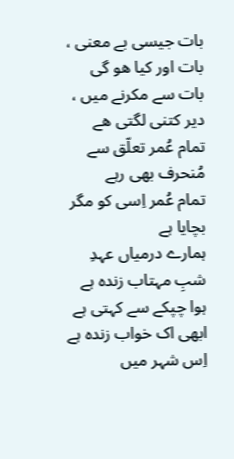بات جیسی بے معنی ، بات اور کیا ھو گی
بات سے مکرنے میں ، دیر کتنی لگتی ھے
تمام عُمر تعلّق سے مُنحرف بھی رہے
تمام عُمر اِسی کو مگر بچایا ہے
ہمارے درمیاں عہدِ شبِ مہتاب زندہ ہے
ہوا چپکے سے کہتی ہے ابھی اک خواب زندہ ہے
اِس شہر میں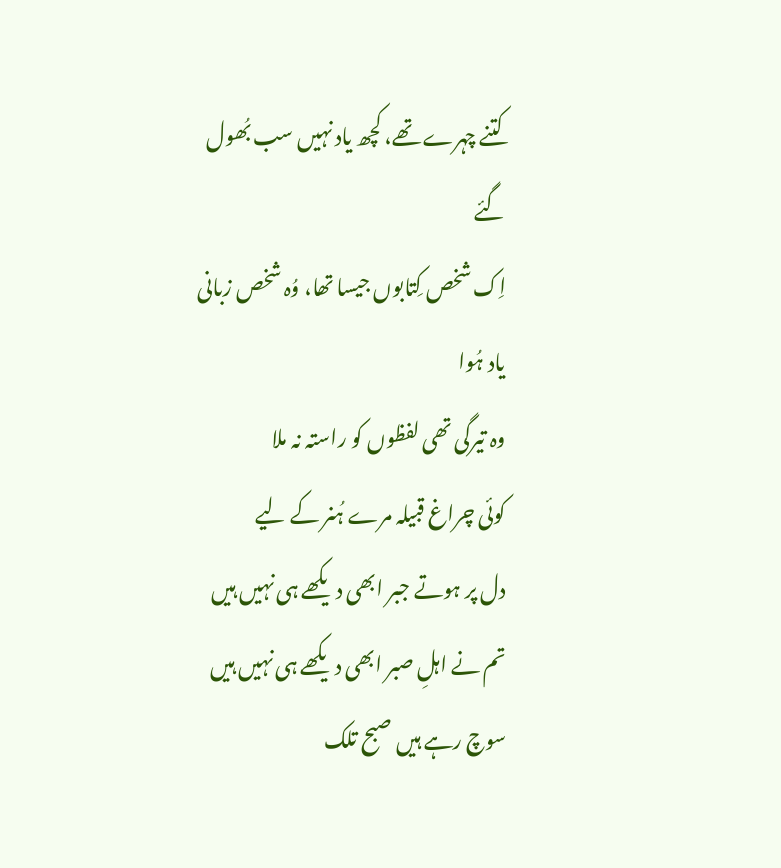کتنے چہرے تھے، کچھ یاد نہیں سب بُھول گئے
اِک شخص کِتابوں جیسا تھا، وُہ شخص زبانی یاد ہُوا
وہ تیرگی تھی لفظوں کو راستہ نہ ملا
کوئی چراغ قبیلہ مرے ہُنر کے لیے
دل پر ہوتے جبر ابھی دیکھے ہی نہیں ہیں
تم نے اہلِ صبر ابھی دیکھے ہی نہیں ہیں
سوچ رہے ہیں صبح تلک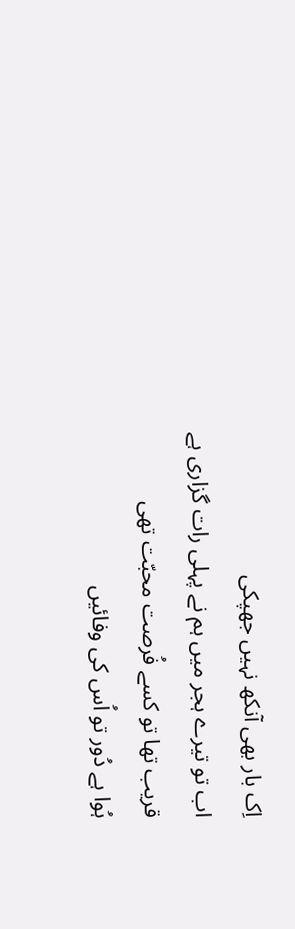اِک بار بھی آنکھ نہیں جھپکی
اب تو تیرے ہجر میں ہم نے پہلی رات گزاری ہے
قریب تھا تو کسے فُرصت محبّت تھی
ہُوا ہے دُور تو اُس کی وفائیں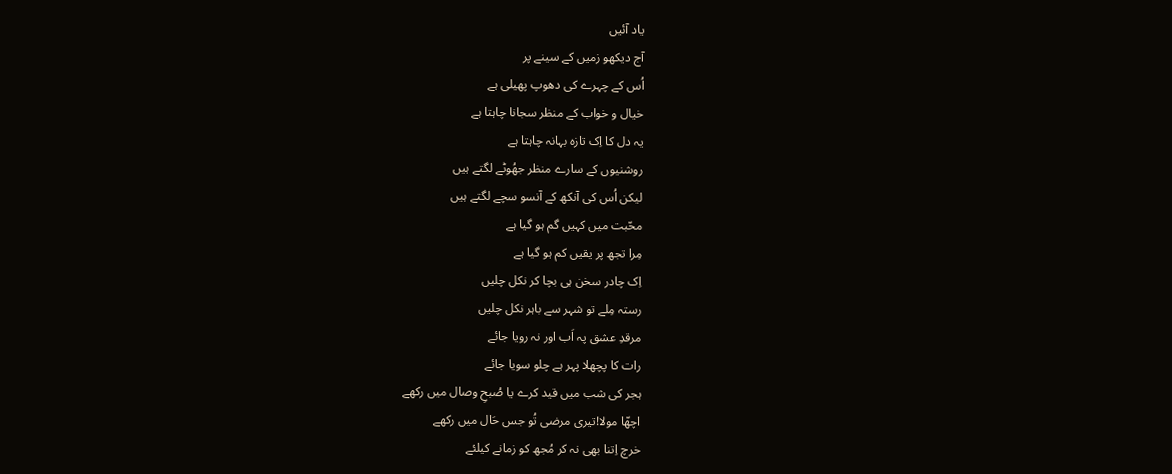یاد آئیں
آج دیکھو زمیں کے سینے پر
اُس کے چہرے کی دھوپ پھیلی ہے
خیال و خواب کے منظر سجانا چاہتا ہے
یہ دل کا اِک تازہ بہانہ چاہتا ہے
روشنیوں کے سارے منظر جھُوٹے لگتے ہیں
لیکن اُس کی آنکھ کے آنسو سچے لگتے ہیں
محّبت میں کہیں گم ہو گیا ہے
مِرا تجھ پر یقیں کم ہو گیا ہے
اِک چادر سخن ہی بچا کر نکل چلیں
رستہ مِلے تو شہر سے باہر نکل چلیں
مرقدِ عشق پہ اَب اور نہ رویا جائے
رات کا پچھلا پہر ہے چلو سویا جائے
ہجر کی شب میں قید کرے یا صُبحِ وصال میں رکھے
اچھّا مولا!تیری مرضی تُو جس حَال میں رکھے
خرچ اِتنا بھی نہ کر مُجھ کو زمانے کیلئے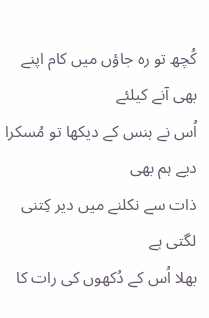کُچھ تو رہ جاؤں میں کام اپنے بھی آنے کیلئے
اُس نے ہنس کے دیکھا تو مُسکرا دیے ہم بھی
ذات سے نکلنے میں دیر کِتنی لگتی ہے
بھلا اُس کے دُکھوں کی رات کا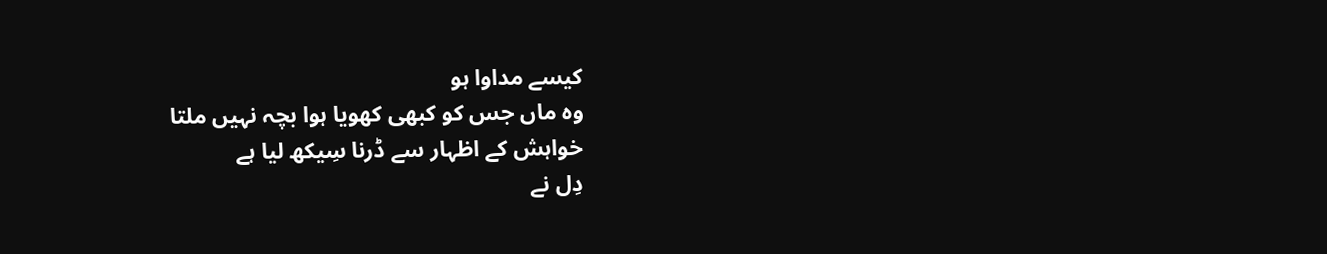کیسے مداوا ہو
وہ ماں جس کو کبھی کھویا ہوا بچہ نہیں ملتا
خواہش کے اظہار سے ڈرنا سِیکھ لیا ہے
دِل نے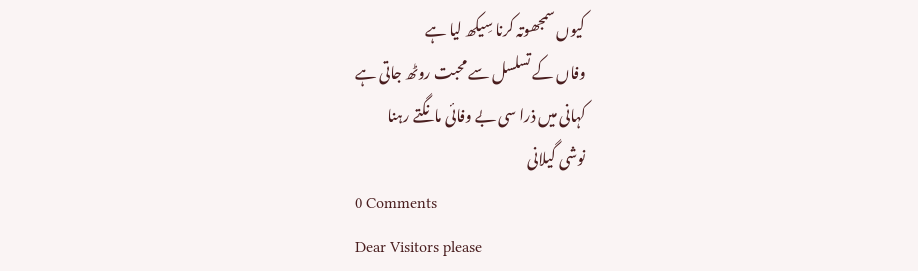کیوں سمجھوتہ کرنا سِیکھ لیا ہے
وفاں کے تسلسل سے محبت روٹھ جاتی ہے
کہانی میں ذرا سی بے وفائی مانگتے رہنا
نوشی گیلانی
0 Comments
Dear Visitors please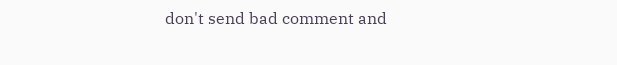don't send bad comment and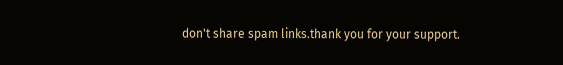don't share spam links.thank you for your support.